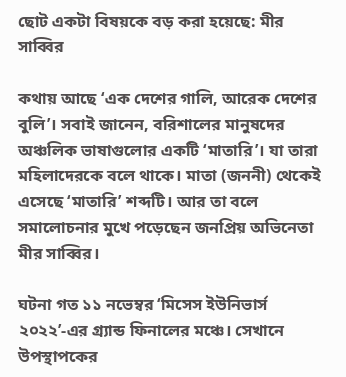ছোট একটা বিষয়কে বড় করা হয়েছে: মীর সাব্বির

কথায় আছে ‘এক দেশের গালি, আরেক দেশের বুলি’। সবাই জানেন, বরিশালের মানুষদের অঞ্চলিক ভাষাগুলোর একটি ‘মাতারি’। যা তারা মহিলাদেরকে বলে থাকে। মাতা (জননী) থেকেই এসেছে ‘মাতারি’ শব্দটি। আর তা বলে সমালোচনার মুখে পড়েছেন জনপ্রিয় অভিনেতা মীর সাব্বির।

ঘটনা গত ১১ নভেম্বর ‘মিসেস ইউনিভার্স ২০২২’-এর গ্র্যান্ড ফিনালের মঞ্চে। সেখানে উপস্থাপকের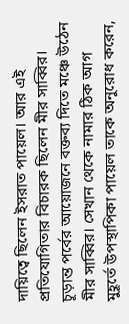দায়িত্বে ছিলেন ইসরাত পায়েল। আর এই প্রতিযোগিতার বিচারক ছিলেন মীর সাব্বির। চূড়ান্ত পর্বের আয়োজনে বক্তব্য দিতে মঞ্চে উঠেন মীর সাব্বির। সেখান থেকে নামার ঠিক আগ মুহূর্তে উপস্থাপিকা পায়েল তাকে অনুরোধ করেন,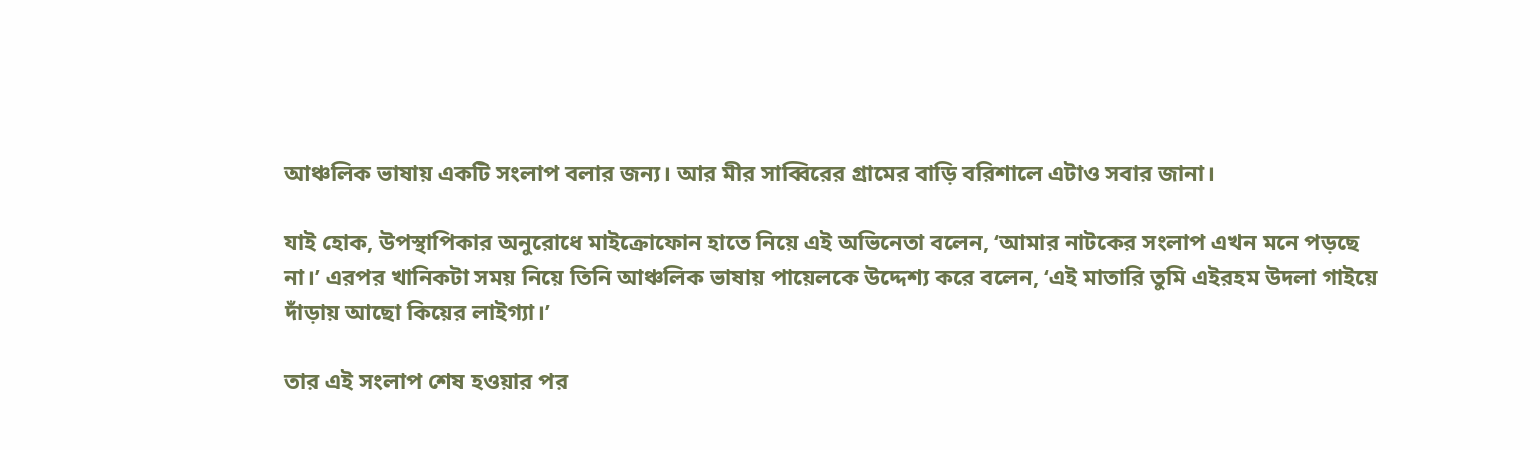আঞ্চলিক ভাষায় একটি সংলাপ বলার জন্য। আর মীর সাব্বিরের গ্রামের বাড়ি বরিশালে এটাও সবার জানা।

যাই হোক, উপস্থাপিকার অনুরোধে মাইক্রোফোন হাতে নিয়ে এই অভিনেতা বলেন, ‘আমার নাটকের সংলাপ এখন মনে পড়ছে না।’ এরপর খানিকটা সময় নিয়ে তিনি আঞ্চলিক ভাষায় পায়েলকে উদ্দেশ্য করে বলেন, ‘এই মাতারি তুমি এইরহম উদলা গাইয়ে দাঁড়ায় আছো কিয়ের লাইগ্যা।’

তার এই সংলাপ শেষ হওয়ার পর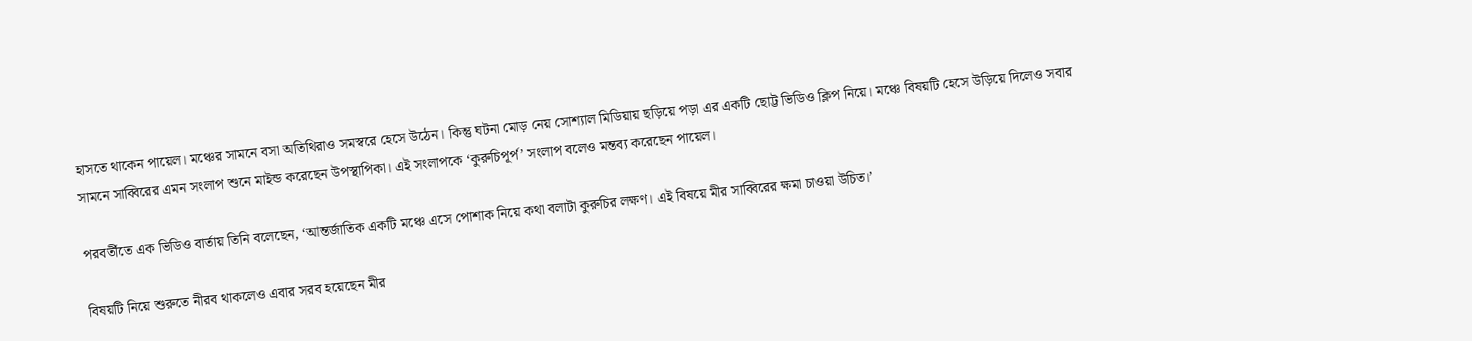হাসতে থাকেন পায়েল। মঞ্চের সামনে বসা অতিথিরাও সমস্বরে হেসে উঠেন। কিন্তু ঘটনা মোড় নেয় সোশ্যাল মিডিয়ায় ছড়িয়ে পড়া এর একটি ছোট্ট ভিডিও ক্লিপ নিয়ে। মঞ্চে বিষয়টি হেসে উড়িয়ে দিলেও সবার সামনে সাব্বিরের এমন সংলাপ শুনে মাইন্ড করেছেন উপস্থাপিকা। এই সংলাপকে ‘কুরুচিপূর্প’ সংলাপ বলেও মন্তব্য করেছেন পায়েল।

পরবর্তীতে এক ভিডিও বার্তায় তিনি বলেছেন, ‘আন্তর্জাতিক একটি মঞ্চে এসে পোশাক নিয়ে কথা বলাটা কুরুচির লক্ষণ। এই বিষয়ে মীর সাব্বিরের ক্ষমা চাওয়া উচিত।’

বিষয়টি নিয়ে শুরুতে নীরব থাকলেও এবার সরব হয়েছেন মীর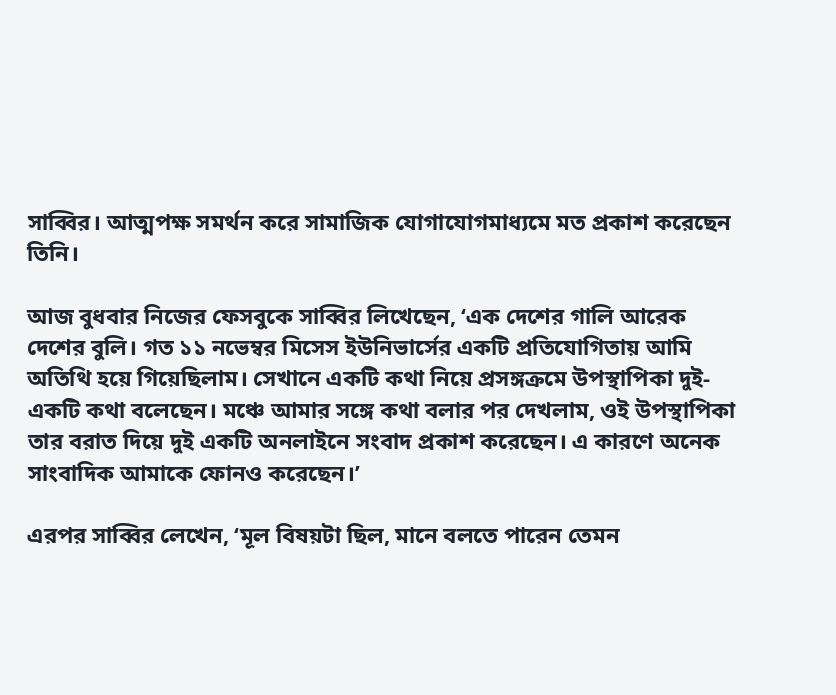সাব্বির। আত্মপক্ষ সমর্থন করে সামাজিক যোগাযোগমাধ্যমে মত প্রকাশ করেছেন তিনি।

আজ বুধবার নিজের ফেসবুকে সাব্বির লিখেছেন, ‘এক দেশের গালি আরেক দেশের বুলি। গত ১১ নভেম্বর মিসেস ইউনিভার্সের একটি প্রতিযোগিতায় আমি অতিথি হয়ে গিয়েছিলাম। সেখানে একটি কথা নিয়ে প্রসঙ্গক্রমে উপস্থাপিকা দুই-একটি কথা বলেছেন। মঞ্চে আমার সঙ্গে কথা বলার পর দেখলাম, ওই উপস্থাপিকা তার বরাত দিয়ে দুই একটি অনলাইনে সংবাদ প্রকাশ করেছেন। এ কারণে অনেক সাংবাদিক আমাকে ফোনও করেছেন।’

এরপর সাব্বির লেখেন, ‘মূল বিষয়টা ছিল, মানে বলতে পারেন তেমন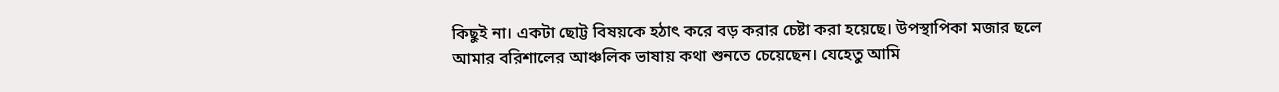কিছুই না। একটা ছোট্ট বিষয়কে হঠাৎ করে বড় করার চেষ্টা করা হয়েছে। উপস্থাপিকা মজার ছলে আমার বরিশালের আঞ্চলিক ভাষায় কথা শুনতে চেয়েছেন। যেহেতু আমি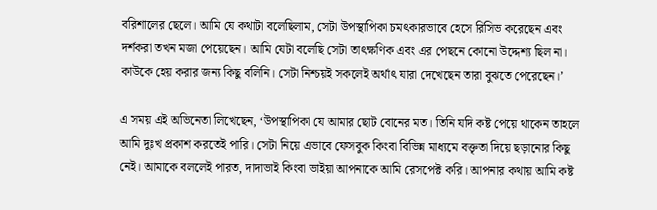বরিশালের ছেলে। আমি যে কথাটা বলেছিলাম, সেটা উপস্থাপিকা চমৎকারভাবে হেসে রিসিভ করেছেন এবং দর্শকরা তখন মজা পেয়েছেন। আমি যেটা বলেছি সেটা তাৎক্ষণিক এবং এর পেছনে কোনো উদ্দেশ্য ছিল না। কাউকে হেয় করার জন্য কিছু বলিনি। সেটা নিশ্চয়ই সকলেই অর্থাৎ যারা দেখেছেন তারা বুঝতে পেরেছেন।’

এ সময় এই অভিনেতা লিখেছেন, ‘উপস্থাপিকা যে আমার ছোট বোনের মত। তিনি যদি কষ্ট পেয়ে থাকেন তাহলে আমি দুঃখ প্রকাশ করতেই পারি। সেটা নিয়ে এভাবে ফেসবুক কিংবা বিভিন্ন মাধ্যমে বক্তৃতা দিয়ে ছড়ানোর কিছু নেই। আমাকে বললেই পারত, দাদাভাই কিংবা ভাইয়া আপনাকে আমি রেসপেক্ট করি। আপনার কথায় আমি কষ্ট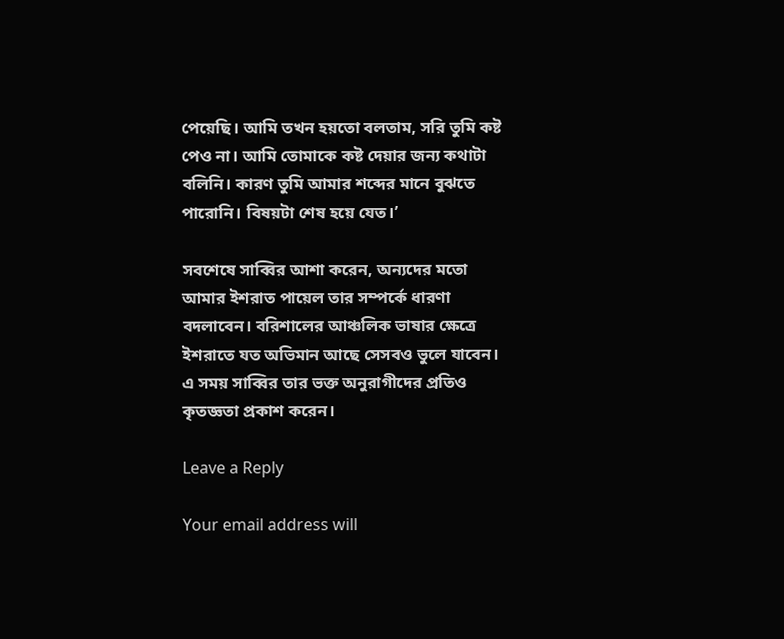পেয়েছি। আমি তখন হয়তো বলতাম, সরি তুমি কষ্ট পেও না। আমি তোমাকে কষ্ট দেয়ার জন্য কথাটা বলিনি। কারণ তুমি আমার শব্দের মানে বুঝতে পারোনি। বিষয়টা শেষ হয়ে যেত।’

সবশেষে সাব্বির আশা করেন, অন্যদের মতো আমার ইশরাত পায়েল তার সম্পর্কে ধারণা বদলাবেন। বরিশালের আঞ্চলিক ভাষার ক্ষেত্রে ইশরাতে যত অভিমান আছে সেসবও ভুলে যাবেন। এ সময় সাব্বির তার ভক্ত অনুরাগীদের প্রতিও কৃতজ্ঞতা প্রকাশ করেন।

Leave a Reply

Your email address will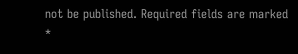not be published. Required fields are marked *